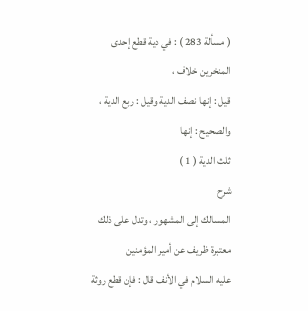( مسألة 283 ) : في دية قطع إحدى المنخرين خلاف ،
قيل : إنها نصف الدية وقيل : ربع الدية ، والصحيح : إنها
ثلث الدية ( 1 )
شرح
المسالك إلى المشهور ، وتدل على ذلك معتبرة ظريف عن أمير المؤمنين
عليه السلام في الأنف قال : فإن قطع روثة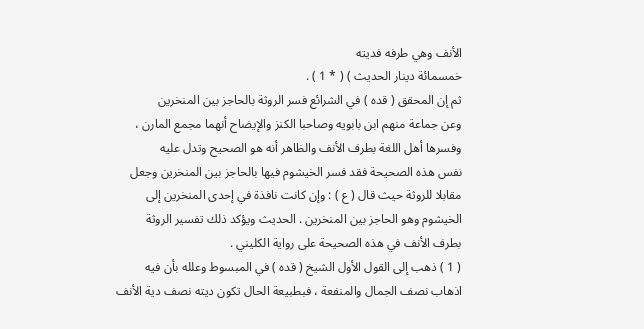الأنف وهي طرفه فديته
خمسمائة دينار الحديث ) ( * 1 ) .
ثم إن المحقق ( قده ) في الشرائع فسر الروثة بالحاجز بين المنخرين
وعن جماعة منهم ابن بابويه وصاحبا الكنز والإيضاح أنهما مجمع المارن ،
وفسرها أهل اللغة بطرف الأنف والظاهر أنه هو الصحيح وتدل عليه
نفس هذه الصحيحة فقد فسر الخيشوم فيها بالحاجز بين المنخرين وجعل
مقابلا للروثة حيث قال ( ع ) : وإن كانت نافذة في إحدى المنخرين إلى
الخيشوم وهو الحاجز بين المنخرين . الحديث ويؤكد ذلك تفسير الروثة
بطرف الأنف في هذه الصحيحة على رواية الكليني .
( 1 ) ذهب إلى القول الأول الشيخ ( قده ) في المبسوط وعلله بأن فيه
اذهاب نصف الجمال والمنفعة ، فبطبيعة الحال تكون ديته نصف دية الأنف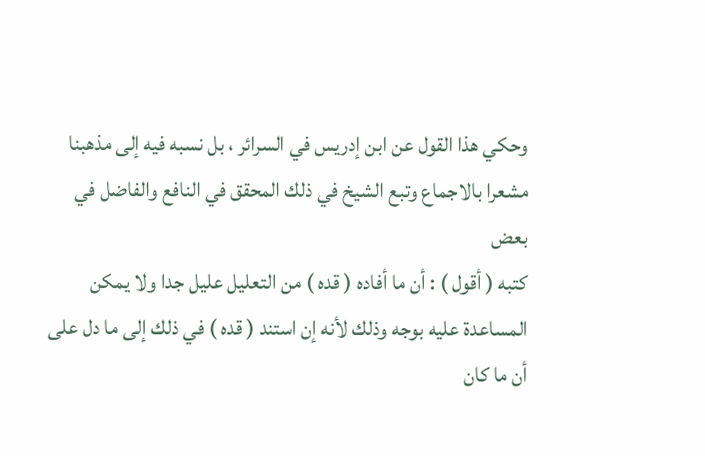وحكي هذا القول عن ابن إدريس في السرائر ، بل نسبه فيه إلى مذهبنا
مشعرا بالاجماع وتبع الشيخ في ذلك المحقق في النافع والفاضل في بعض
كتبه ( أقول ) : أن ما أفاده ( قده ) من التعليل عليل جدا ولا يمكن
المساعدة عليه بوجه وذلك لأنه إن استند ( قده ) في ذلك إلى ما دل على
أن ما كان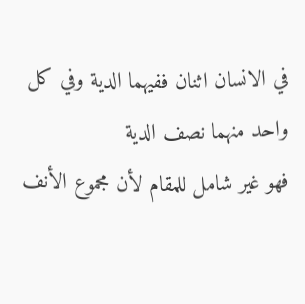في الانسان اثنان ففيهما الدية وفي كل واحد منهما نصف الدية
فهو غير شامل للمقام لأن مجموع الأنف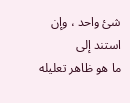شئ واحد ، وإن استند إلى
ما هو ظاهر تعليله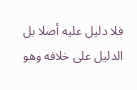فلا دليل عليه أصلا بل الدليل على خلافه وهو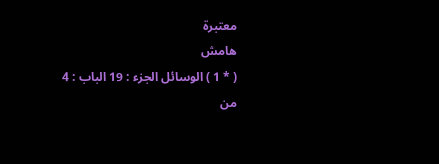معتبرة
هامش
( * 1 ) الوسائل الجزء : 19 الباب : 4 من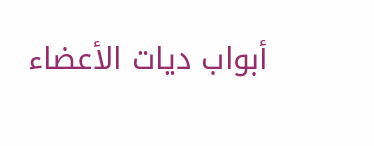أبواب ديات الأعضاء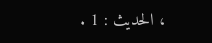، الحديث : 1 .